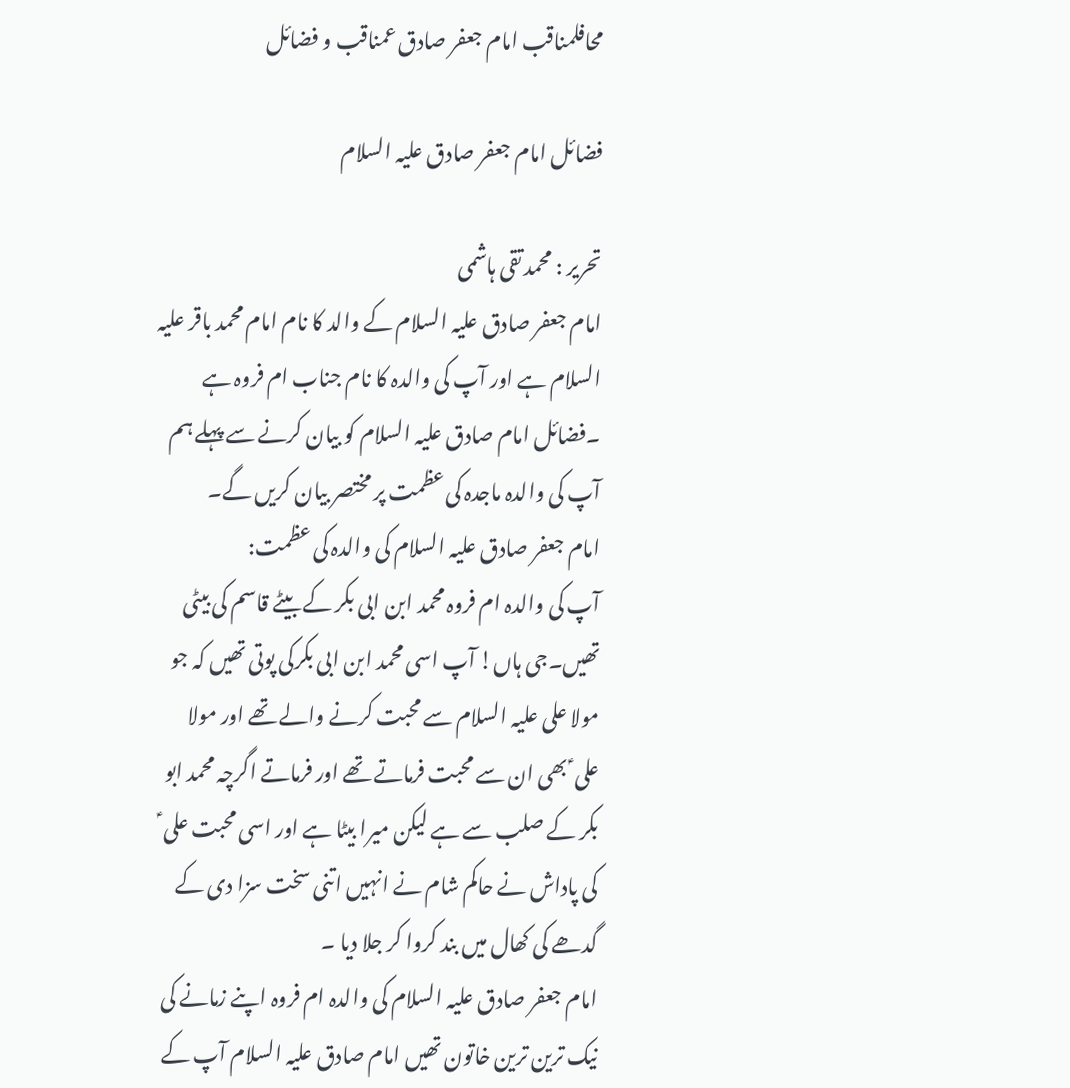محافلمناقب امام جعفر صادق عمناقب و فضائل

فضائل امام جعفر صادق علیہ السلام

تحریر : محمد تقی ہاشمی
امام جعفر صادق علیہ السلام کے والد کا نام امام محمد باقر علیہ السلام ہے اور آپ کی والدہ کا نام جناب ام فروہ ہے ۔فضائل امام صادق علیہ السلام کو بیان کرنے سے پہلے ہم آپ کی والدہ ماجدہ کی عظمت پر مختصر بیان کریں گے۔
امام جعفر صادق علیہ السلام کی والدہ کی عظمت:
آپ کی والدہ ام فروہ محمد ابن ابی بکر کے بیٹے قاسم کی بیٹی تھیں۔جی ہاں! آپ اسی محمد ابن ابی بکرکی پوتی تھیں کہ جو مولا علی علیہ السلام سے محبت کرنے والے تھے اور مولا علی ؑ بھی ان سے محبت فرماتے تھے اور فرماتے اگرچہ محمد ابو بکر کے صلب سے ہے لیکن میرا بیٹا ہے اور اسی محبت علی ؑ کی پاداش نے حاکم شام نے انہیں اتنی سخت سزا دی کے گدھے کی کھال میں بند کروا کر جلا دیا ۔
امام جعفر صادق علیہ السلام کی والدہ ام فروہ اپنے زمانے کی نیک ترین ترین خاتون تھیں امام صادق علیہ السلام آپ کے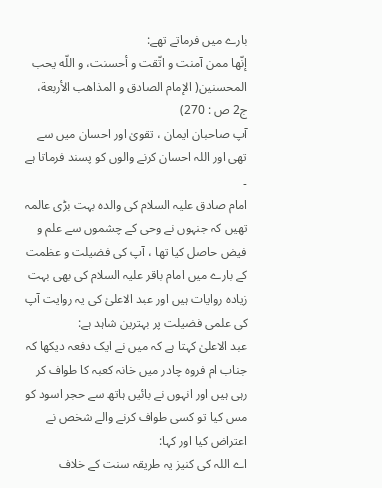بارے میں فرماتے تھے:
إنّها ممن آمنت و اتّقت و أحسنت، و اللّه يحب المحسنين( الإمام الصادق و المذاهب الأربعة، ج2 ص : 270)
آپ صاحبان ایمان ، تقویٰ اور احسان میں سے تھی اور اللہ احسان کرنے والوں کو پسند فرماتا ہے ۔
امام صادق علیہ السلام کی والدہ بہت بڑی عالمہ تھیں کہ جنہوں نے وحی کے چشموں سے علم و فیض حاصل کیا تھا ، آپ کی فضیلت و عظمت کے بارے میں امام باقر علیہ السلام کی بھی بہت زیادہ روایات ہیں اور عبد الاعلیٰ کی یہ روایت آپ کی علمی فضیلت پر بہترین شاہد ہے:
عبد الاعلیٰ کہتا ہے کہ میں نے ایک دفعہ دیکھا کہ جناب ام فروہ چادر میں خانہ کعبہ کا طواف کر رہی ہیں اور انہوں نے بائیں ہاتھ سے حجر اسود کو مس کیا تو کسی طواف کرنے والے شخص نے اعتراض کیا اور کہا:
اے اللہ کی کنیز یہ طریقہ سنت کے خلاف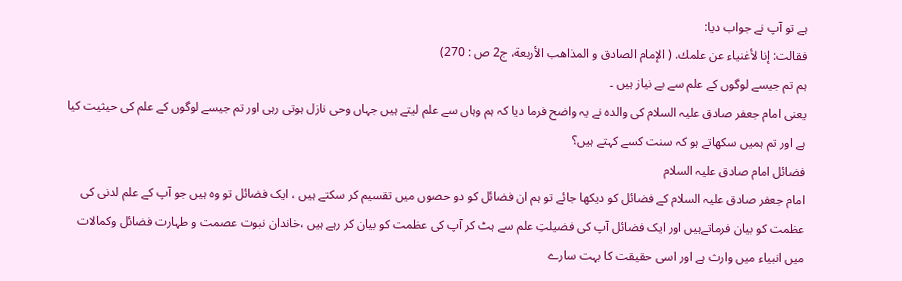ہے تو آپ نے جواب دیا:
فقالت: إنا لأغنياء عن علمك. ( الإمام الصادق و المذاهب الأربعة، ج2 ص : 270)
ہم تم جیسے لوگوں کے علم سے بے نیاز ہیں ۔
یعنی امام جعفر صادق علیہ السلام کی والدہ نے یہ واضح فرما دیا کہ ہم وہاں سے علم لیتے ہیں جہاں وحی نازل ہوتی رہی اور تم جیسے لوگوں کے علم کی حیثیت کیا ہے اور تم ہمیں سکھاتے ہو کہ سنت کسے کہتے ہیں؟
فضائل امام صادق علیہ السلام
امام جعفر صادق علیہ السلام کے فضائل کو دیکھا جائے تو ہم ان فضائل کو دو حصوں میں تقسیم کر سکتے ہیں ، ایک فضائل تو وہ ہیں جو آپ کے علم لدنی کی عظمت کو بیان فرماتےہیں اور ایک فضائل آپ کی فضیلتِ علم سے ہٹ کر آپ کی عظمت کو بیان کر رہے ہیں ،خاندان نبوت عصمت و طہارت فضائل وکمالات میں انبیاء میں وارث ہے اور اسی حقیقت کا بہت سارے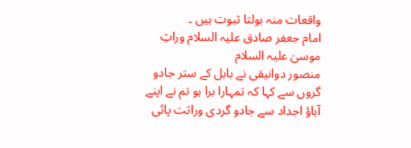واقعات منہ بولتا ثبوت ہیں ۔
امام جعفر صادق علیہ السلام وراثِ موسیٰ علیہ السلام
منصور دوانیقی نے بابل کے ستر جادو گروں سے کہا کہ تمہارا برا ہو تم نے اپنے آباؤ اجداد سے جادو گردی وراثت پائی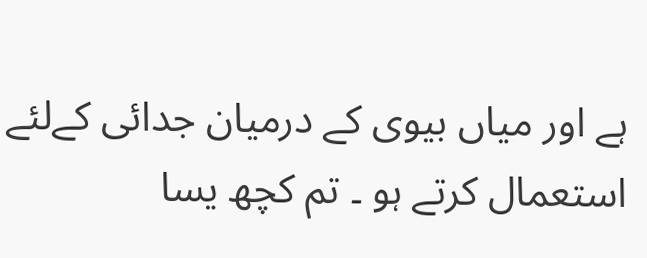ہے اور میاں بیوی کے درمیان جدائی کےلئے استعمال کرتے ہو ۔ تم کچھ یسا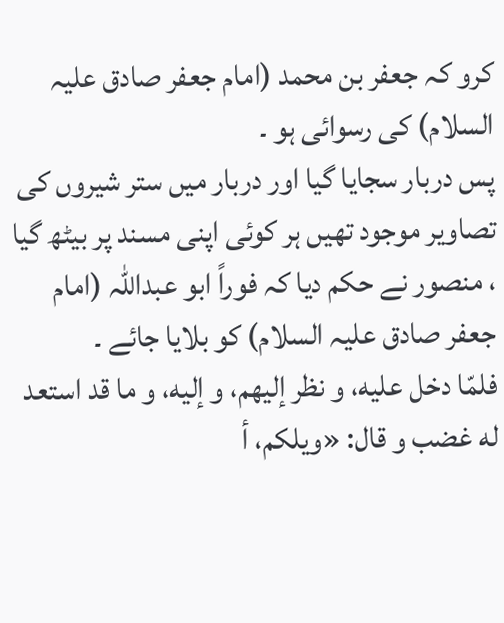کرو کہ جعفر بن محمد (امام جعفر صادق علیہ السلام) کی رسوائی ہو ۔
پس دربار سجایا گیا اور دربار میں ستر شیروں کی تصاویر موجود تھیں ہر کوئی اپنی مسند پر بیٹھ گیا ، منصور نے حکم دیا کہ فوراً ابو عبداللہ (امام جعفر صادق علیہ السلام) کو بلایا جائے ۔
فلمّا دخل عليه، و نظر إليهم، و إليه، و ما قد استعد له غضب و قال: «ويلكم، أ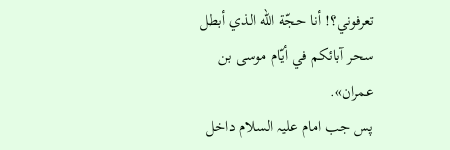تعرفوني؟! أنا حجّة اللّه الذي أبطل سحر آبائكم في أيّام موسى بن عمران».
پس جب امام علیہ السلام داخل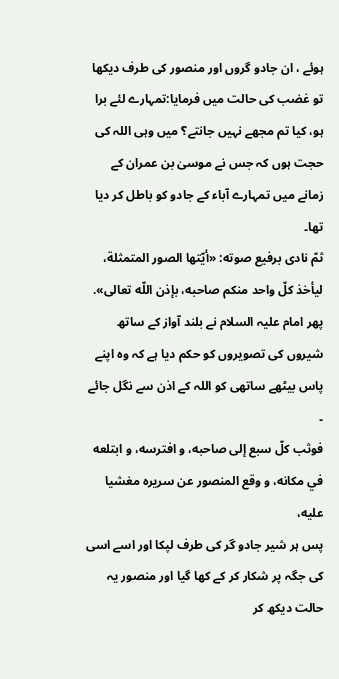ہوئے ، ان جادو گروں اور منصور کی طرف دیکھا تو غضب کی حالت میں فرمایا:تمہارے لئے برا ہو، کیا تم مجھے نہیں جانتے؟ میں وہی اللہ کی حجت ہوں کہ جس نے موسیٰ بن عمران کے زمانے میں تمہارے آباء کے جادو کو باطل کر دیا تھا۔
ثمّ نادى برفيع صوته: «أيّتها الصور المتمثلة، ليأخذ كلّ واحد منكم صاحبه، بإذن اللّه تعالى».
پھر امام علیہ السلام نے بلند آواز کے ساتھ شیروں کی تصویروں کو حکم دیا ہے کہ وہ اپنے پاس بیٹھے ساتھی کو اللہ کے اذن سے نگل جائے ۔
فوثب كلّ سبع إلى صاحبه، و افترسه، و ابتلعه في مكانه، و وقع المنصور عن سريره مغشيا عليه،
پس ہر شیر جادو گر کی طرف لپکا اور اسے اسی کی جگہ پر شکار کر کے کھا گیا اور منصور یہ حالت دیکھ کر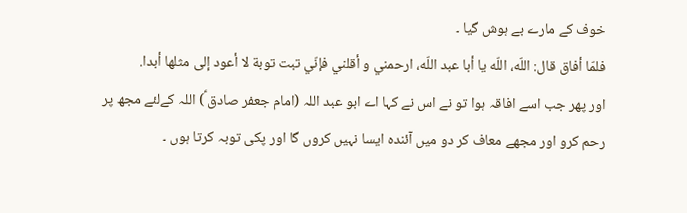خوف کے مارے بے ہوش گیا ۔
فلمّا أفاق قال: اللّه، اللّه يا أبا عبد اللّه، ارحمني و أقلني فإنّي تبت توبة لا أعود إلى مثلها أبدا.
اور پھر جب اسے افاقہ ہوا تو نے اس نے کہا اے ابو عبد اللہ (امام جعفر صادق ؑ) اللہ کےلئے مجھ پر رحم کرو اور مجھے معاف کر دو میں آئندہ ایسا نہیں کروں گا اور پکی توبہ کرتا ہوں ۔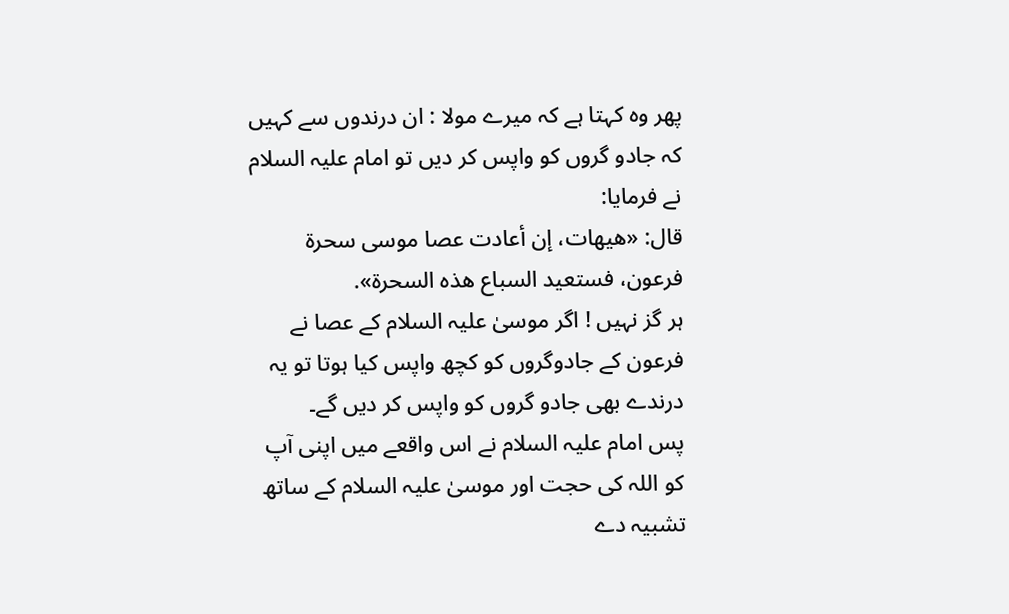پھر وہ کہتا ہے کہ میرے مولا : ان درندوں سے کہیں کہ جادو گروں کو واپس کر دیں تو امام علیہ السلام نے فرمایا:
قال: «هيهات، إن أعادت عصا موسى سحرة فرعون، فستعيد السباع هذه السحرة».
ہر گز نہیں ! اگر موسیٰ علیہ السلام کے عصا نے فرعون کے جادوگروں کو کچھ واپس کیا ہوتا تو یہ درندے بھی جادو گروں کو واپس کر دیں گے۔
پس امام علیہ السلام نے اس واقعے میں اپنی آپ کو اللہ کی حجت اور موسیٰ علیہ السلام کے ساتھ تشبیہ دے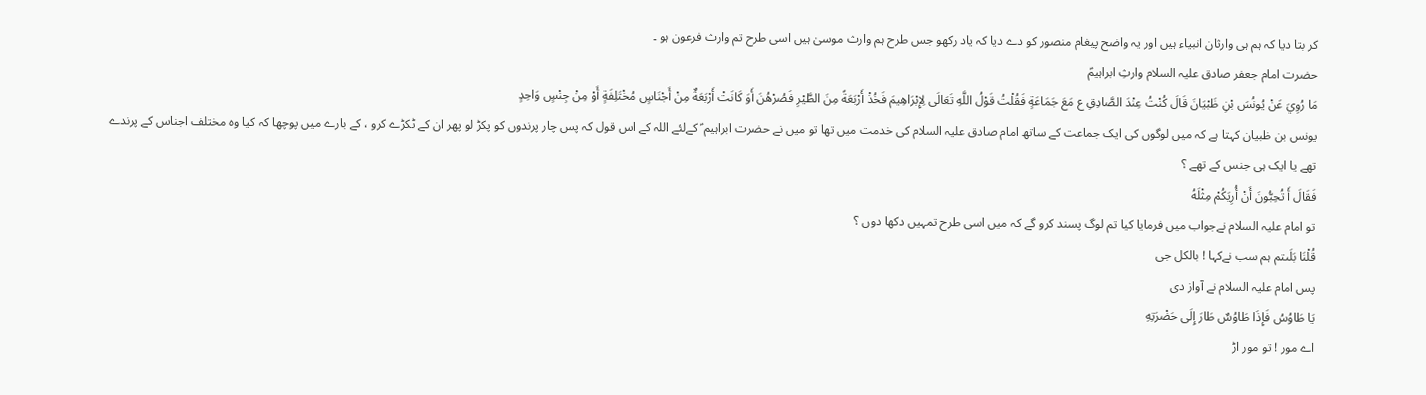کر بتا دیا کہ ہم ہی وارثان انبیاء ہیں اور یہ واضح پیغام منصور کو دے دیا کہ یاد رکھو جس طرح ہم وارث موسیٰ ہیں اسی طرح تم وارث فرعون ہو ۔
حضرت امام جعفر صادق علیہ السلام وارثِ ابراہیمؑ
مَا رُوِيَ عَنْ يُونُسَ بْنِ ظَبْيَانَ قَالَ كُنْتُ عِنْدَ الصَّادِقِ ع مَعَ جَمَاعَةٍ فَقُلْتُ قَوْلُ اللَّهِ تَعَالَى لِإِبْرَاهِيمَ فَخُذْ أَرْبَعَةً مِنَ الطَّيْرِ فَصُرْهُنَ أَوَ كَانَتْ أَرْبَعَةٌ مِنْ أَجْنَاسٍ مُخْتَلِفَةٍ أَوْ مِنْ جِنْسٍ وَاحِدٍ
یونس بن ظبیان کہتا ہے کہ میں لوگوں کی ایک جماعت کے ساتھ امام صادق علیہ السلام کی خدمت میں تھا تو میں نے حضرت ابراہیم ؑ کےلئے اللہ کے اس قول کہ پس چار پرندوں کو پکڑ لو پھر ان کے ٹکڑے کرو ، کے بارے میں پوچھا کہ کیا وہ مختلف اجناس کے پرندے تھے یا ایک ہی جنس کے تھے ؟
فَقَالَ أَ تُحِبُّونَ أَنْ أُرِيَكُمْ مِثْلَهُ
تو امام علیہ السلام نےجواب میں فرمایا کیا تم لوگ پسند کرو گے کہ میں اسی طرح تمہیں دکھا دوں ؟
قُلْنَا بَلَىتم ہم سب نےکہا ! بالکل جی
پس امام علیہ السلام نے آواز دی
يَا طَاوُسُ فَإِذَا طَاوُسٌ طَارَ إِلَى حَضْرَتِهِ
اے مور ! تو مور اڑ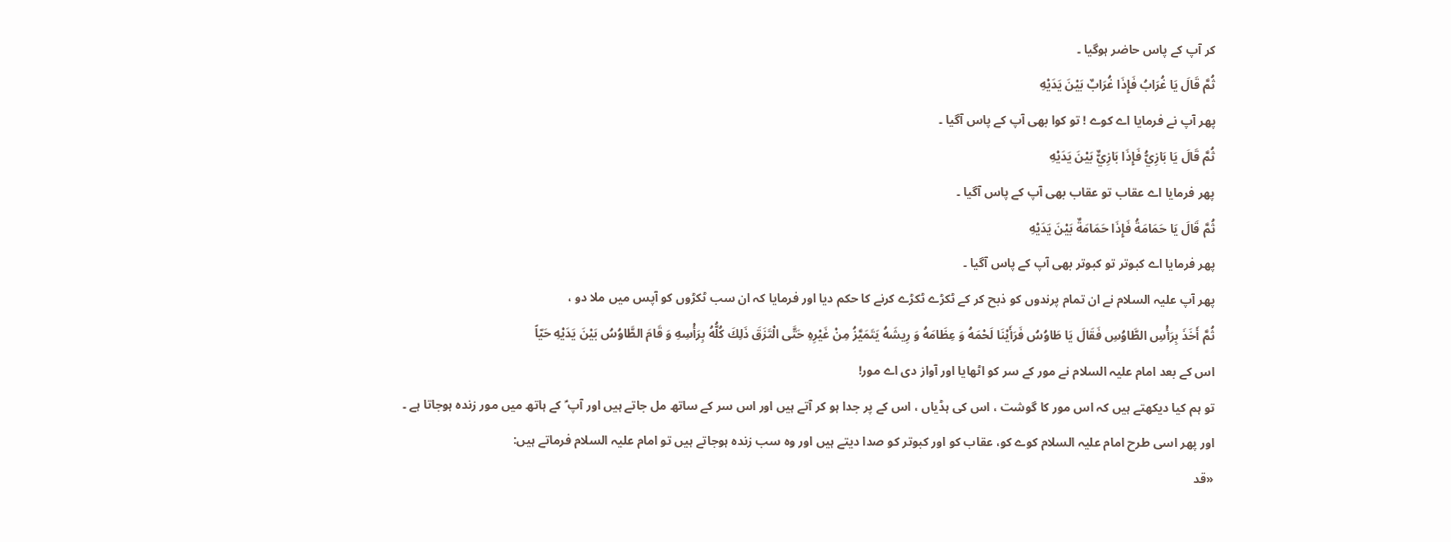کر آپ کے پاس حاضر ہوگیا ۔
ثُمَّ قَالَ يَا غُرَابُ فَإِذَا غُرَابٌ بَيْنَ يَدَيْهِ
پھر آپ نے فرمایا اے کوے ! تو کوا بھی آپ کے پاس آگیا ۔
ثُمَّ قَالَ يَا بَازِيُّ فَإِذَا بَازِيٌّ بَيْنَ يَدَيْهِ
پھر فرمایا اے عقاب تو عقاب بھی آپ کے پاس آگیا ۔
ثُمَّ قَالَ يَا حَمَامَةُ فَإِذَا حَمَامَةٌ بَيْنَ يَدَيْهِ
پھر فرمایا اے کبوتر تو کبوتر بھی آپ کے پاس آگیا ۔
پھر آپ علیہ السلام نے ان تمام پرندوں کو ذبح کر کے ٹکڑے ٹکڑے کرنے کا حکم دیا اور فرمایا کہ ان سب ٹکڑوں کو آپس میں ملا دو ،
ثُمَّ أَخَذَ بِرَأْسِ الطَّاوُسِ فَقَالَ يَا طَاوُسُ فَرَأَيْنَا لَحْمَهُ وَ عِظَامَهُ وَ رِيشَهُ يَتَمَيَّزُ مِنْ غَيْرِهِ حَتَّى الْتَزَقَ ذَلِكَ كُلُّهُ بِرَأْسِهِ وَ قَامَ الطَّاوُسُ بَيْنَ يَدَيْهِ حَيّاً
اس کے بعد امام علیہ السلام نے مور کے سر کو اٹھایا اور آواز دی اے مور!
تو ہم کیا دیکھتے ہیں کہ اس مور کا گوشت ، اس کی ہڈیاں ، اس کے پر جدا ہو کر آتے ہیں اور اس سر کے ساتھ مل جاتے ہیں اور آپ ؑ کے ہاتھ میں مور زندہ ہوجاتا ہے ۔
اور پھر اسی طرح امام علیہ السلام کوے کو، عقاب کو اور کبوتر کو صدا دیتے ہیں اور وہ سب زندہ ہوجاتے ہیں تو امام علیہ السلام فرماتے ہیں:
«قد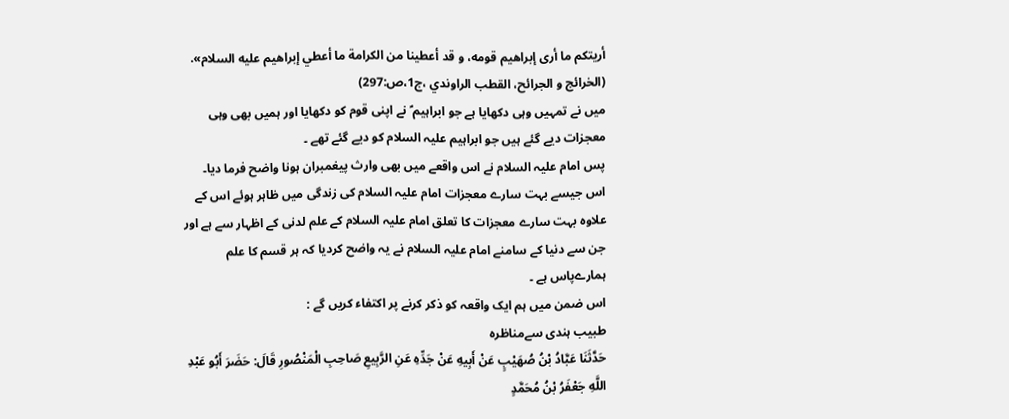أريتكم ما أرى إبراهيم قومه، و قد أعطينا من الكرامة ما أعطي إبراهيم عليه السلام». (الخرائج و الجرائح، القطب الراوندي ،ج1،ص:297)
میں نے تمہیں وہی دکھایا ہے جو ابراہیم ؑ نے اپنی قوم کو دکھایا اور ہمیں بھی وہی معجزات دیے گئے ہیں جو ابراہیم علیہ السلام کو دیے گئے تھے ۔
پس امام علیہ السلام نے اس واقعے میں بھی وارث پیغمبران ہونا واضح فرما دیا۔
اس جیسے بہت سارے معجزات امام علیہ السلام کی زندگی میں ظاہر ہوئے اس کے علاوہ بہت سارے معجزات کا تعلق امام علیہ السلام کے علم لدنی کے اظہار سے ہے اور جن سے دنیا کے سامنے امام علیہ السلام نے یہ واضح کردیا کہ ہر قسم کا علم ہمارےپاس ہے ۔
اس ضمن میں ہم ایک واقعہ کو ذکر کرنے پر اکتفاء کریں گے :
طبیب ہندی سےمناظرہ
حَدَّثَنَا عَبَّادُ بْنُ صُهَيْبٍ عَنْ أَبِيهِ عَنْ جَدِّهِ عَنِ الرَّبِيعِ صَاحِبِ الْمَنْصُورِ قَالَ: حَضَرَ أَبُو عَبْدِ اللَّهِ جَعْفَرُ بْنُ مُحَمَّدٍ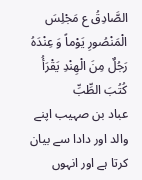الصَّادِقُ ع مَجْلِسَ الْمَنْصُورِ يَوْماً وَ عِنْدَهُ رَجُلٌ مِنَ الْهِنْدِ يَقْرَأُ كُتُبَ الطِّبِّ
عباد بن صہیب اپنے والد اور دادا سے بیان کرتا ہے اور انہوں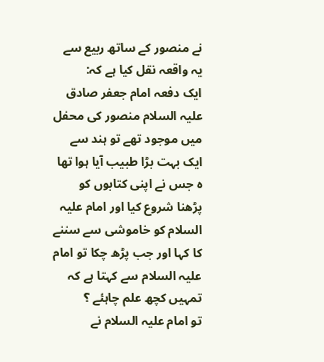نے منصور کے ساتھ ربیع سے یہ واقعہ نقل کیا ہے کہ:
ایک دفعہ امام جعفر صادق علیہ السلام منصور کی محفل میں موجود تھے تو ہند سے ایک بہت بڑا طبیب آیا ہوا تھا ہ جس نے اپنی کتابوں کو پڑھنا شروع کیا اور امام علیہ السلام کو خاموشی سے سننے کا کہا اور جب پڑھ چکا تو امام علیہ السلام سے کہتا ہے کہ تمہیں کچھ علم چاہئے ؟
تو امام علیہ السلام نے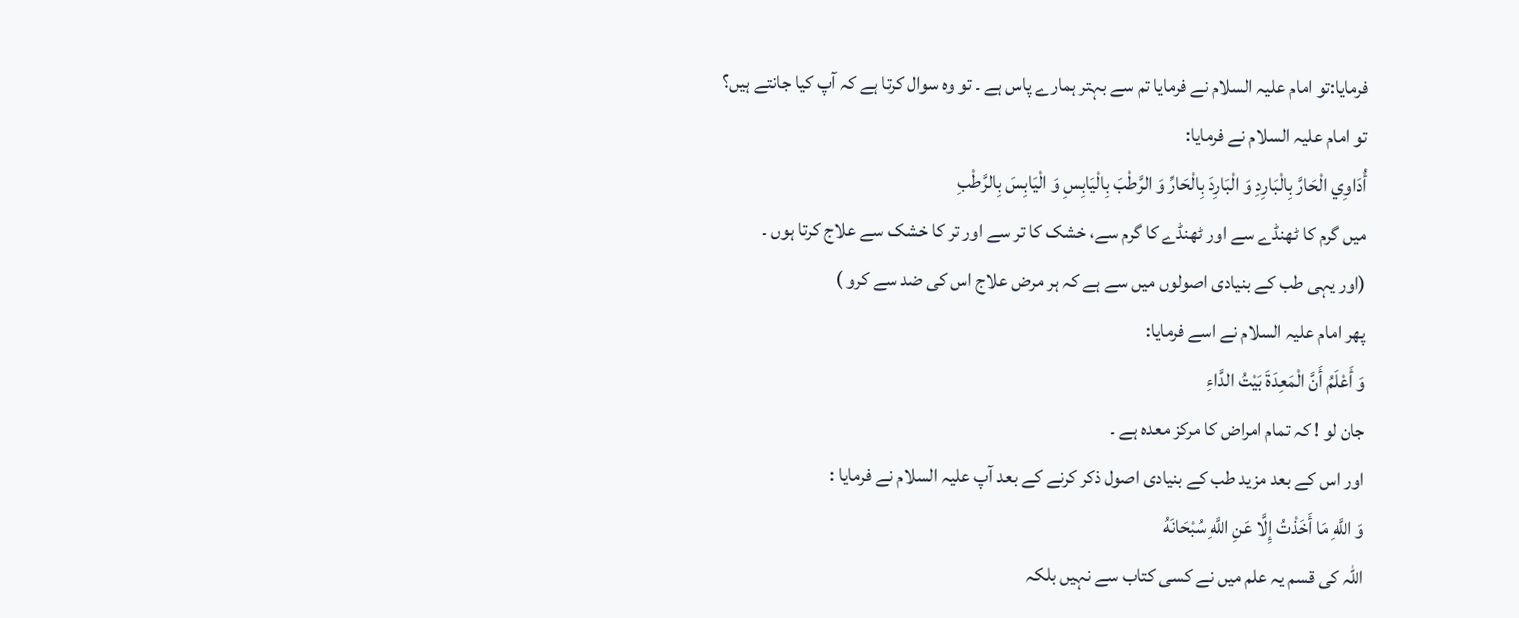فرمایا:تو امام علیہ السلام نے فرمایا تم سے بہتر ہمارے پاس ہے ۔ تو وہ سوال کرتا ہے کہ آپ کیا جانتے ہیں؟
تو امام علیہ السلام نے فرمایا:
أُدَاوِي الْحَارَّ بِالْبَارِدِ وَ الْبَارِدَ بِالْحَارِّ وَ الرَّطْبَ بِالْيَابِسِ وَ الْيَابِسَ بِالرَّطْبِ
میں گرم کا ٹھنڈے سے اور ٹھنڈے کا گرم سے، خشک کا تر سے اور تر کا خشک سے علاج کرتا ہوں ۔
(اور یہی طب کے بنیادی اصولوں میں سے ہے کہ ہر مرض علاج اس کی ضد سے کرو )
پھر امام علیہ السلام نے اسے فرمایا:
وَ أَعْلَمُ أَنَّ الْمَعِدَةَ بَيْتُ الدَّاءِ
جان لو ! کہ تمام امراض کا مرکز معدہ ہے ۔
اور اس کے بعد مزید طب کے بنیادی اصول ذکر کرنے کے بعد آپ علیہ السلام نے فرمایا :
وَ اللَّهِ مَا أَخَذْتُ إِلَّا عَنِ اللَّهِ سُبْحَانَهُ
اللہ کی قسم یہ علم میں نے کسی کتاب سے نہیں بلکہ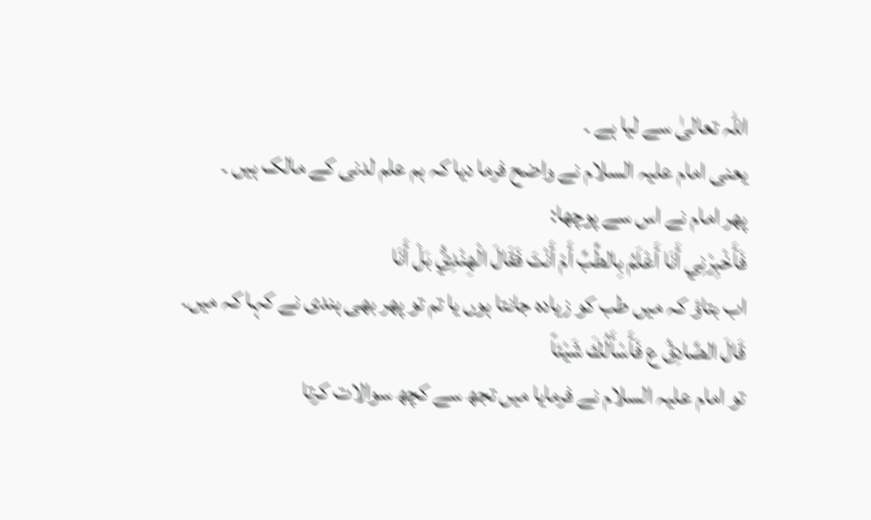اللہ تعالیٰ سے لیا ہے ۔
یعنی امام علیہ السلام نے واضح فرما دیا کہ ہم علم لدنی کے مالک ہیں ۔
پھر امام نے اس سے پوچھا:
فَأَخْبِرْنِي أَنَا أَعْلَمُ بِالطِّبِّ أَمْ أَنْتَ فَقَالَ الْهِنْدِيُّ بَلْ أَنَا
اب بتاؤ کہ میں طب کو زیادہ جانتا ہوں یا تم تو پھر بھی ہندی نے کہا کہ میں۔
قَالَ الصَّادِقُ ع فَأَسْأَلُكَ شَيْئاً
تو امام علیہ السلام نے فرمایا میں تجھ سے کچھ سوالات کرتا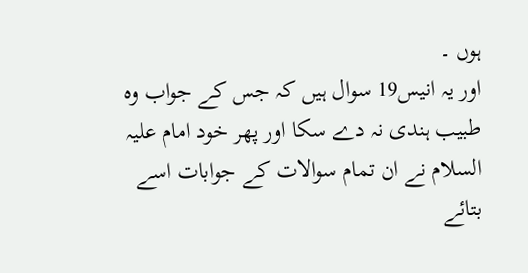ہوں ۔
اور یہ انیس19 سوال ہیں کہ جس کے جواب وہ طبیب ہندی نہ دے سکا اور پھر خود امام علیہ السلام نے ان تمام سوالات کے جوابات اسے بتائے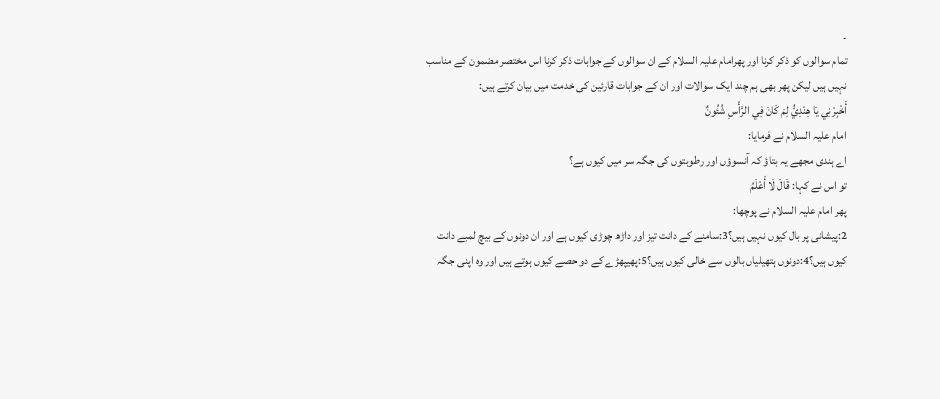۔
تمام سوالوں کو ذکر کرنا اور پھرامام علیہ السلام کے ان سوالوں کے جوابات ذکر کرنا اس مختصر مضمون کے مناسب نہیں ہیں لیکن پھر بھی ہم چند ایک سوالات اور ان کے جوابات قارئین کی خدمت میں بیان کرتے ہیں:
أَخْبِرْنِي يَا هِنْدِيُّ لِمَ كَانَ فِي الرَّأْسِ شُئُونٌ
امام علیہ السلام نے فرمایا:
اے ہندی مجھے یہ بتاؤ کہ آنسوؤں اور رطوبتوں کی جگہ سر میں کیوں ہے؟
تو اس نے کہا: قَالَ لَا أَعْلَمُ
پھر امام علیہ السلام نے پوچھا:
2:پیشانی پر بال کیوں نہیں ہیں؟3:سامنے کے دانت تیز اور داڑھ چوڑی کیوں ہے اور ان دونوں کے بیچ لمبے دانت کیوں ہیں؟4:دونوں ہتھیلیاں بالوں سے خالی کیوں ہیں؟5:پھیپھڑے کے دو حصے کیوں ہوتے ہیں اور وہ اپنی جگہ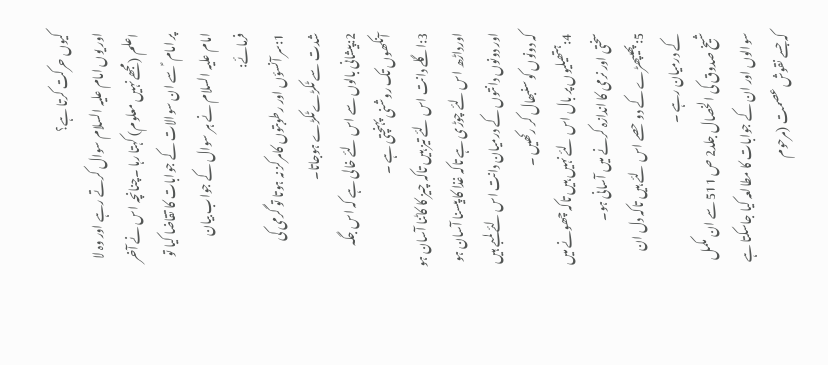کیوں حرکت کرتا ہے؟
اور یوں امام علیہ السلام سوال کرتے رہے اور وہ لا اعلم (مجھے نہیں معلوم) کہتا رہا ۔چنانچہ اس نے آخر پر امام ؑ سے ان سوالات کے جوابات کا تقاضا کیا تو امام علیہ السلام نے ہر سوال کے جواب بیان فرمائے:
1:سر آنسؤں اور رطوبتوں کامرکز نہ ہوتا تو گرمی کی شدت سے ٹکڑےٹکڑے ہوجاتا۔
2:پیشانی بالوں سے اس لئے خالی ہے کہ اس جگہ آنکھوں تک روشنی پہنچتی ہے ۔
3:اگلے دانت اس لئے تیز ہیں تاکہ چیز کا کاٹنا آسان ہو اورداڑھ اس لئے چوڑی ہے تاکہ غذا کا پیسنا آسان ہو اور دونوں دانتوں کے درمیان دانت اس لئے لمبے ہیں کہ دونوں کو سنبھال کر رکھیں ۔
4:ہتھیلیوں پر بال اس لئے نہیں ہیں تاکہ چھونے میں سختی اور نرمی کا اندازہ کرنے میں آسانی ہو۔
5:پھیپھڑے کے دو حصے اس لئے ہیں تاکہ دل ان کے درمیان رہے ۔
شیخ صدوق کی الخصال جلد2 ص 511 سے ان مکمل سوالوں اور ان کے جوابات کا مطالعہ کیا جاسکتا ہے کہ جسے نقوش عصمت (مرحوم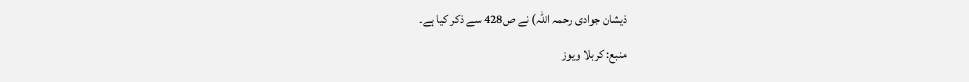ذیشان جوادی رحمہ اللہ) نے ص428 سے ذکر کیا ہے۔
منبع: کربلا ویوز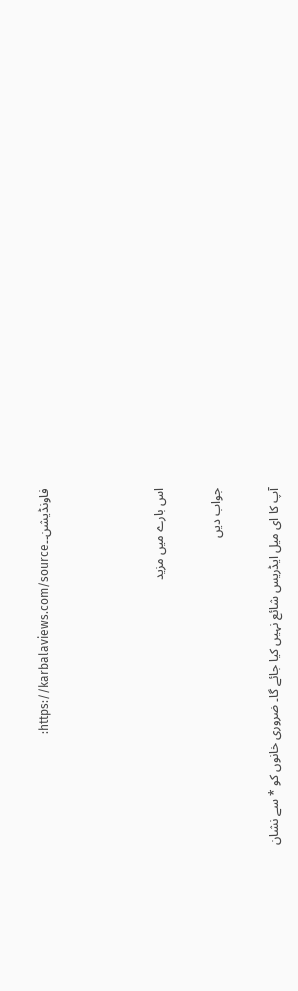فاونڈیشن۔۔https://karbalaviews.com/source:



اس بارے میں مزید

جواب دیں

آپ کا ای میل ایڈریس شائع نہیں کیا جائے گا۔ ضروری خانوں کو * سے نشان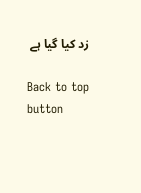زد کیا گیا ہے

Back to top button